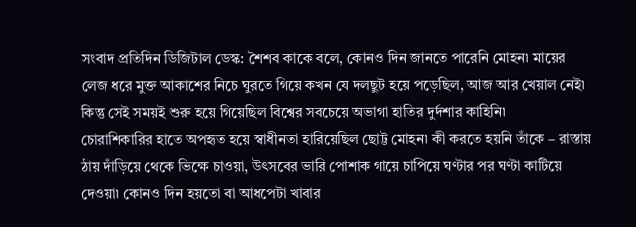সংবাদ প্রতিদিন ডিজিটাল ডেস্ক: শৈশব কাকে বলে, কোনও দিন জানতে পারেনি মোহন৷ মায়ের লেজ ধরে মুক্ত আকাশের নিচে ঘুরতে গিয়ে কখন যে দলছুট হয়ে পড়েছিল, আজ আর খেয়াল নেই৷ কিন্তু সেই সময়ই শুরু হয়ে গিয়েছিল বিশ্বের সবচেয়ে অভাগা হাতির দুর্দশার কাহিনি৷
চোরাশিকারির হাতে অপহৃত হয়ে স্বাধীনতা হারিয়েছিল ছোট্ট মোহন৷ কী করতে হয়নি তাঁকে – রাস্তায় ঠায় দাঁড়িয়ে থেকে ভিক্ষে চাওয়া, উৎসবের ভারি পোশাক গায়ে চাপিয়ে ঘণ্টার পর ঘণ্টা কাটিয়ে দেওয়া৷ কোনও দিন হয়তো বা আধপেটা খাবার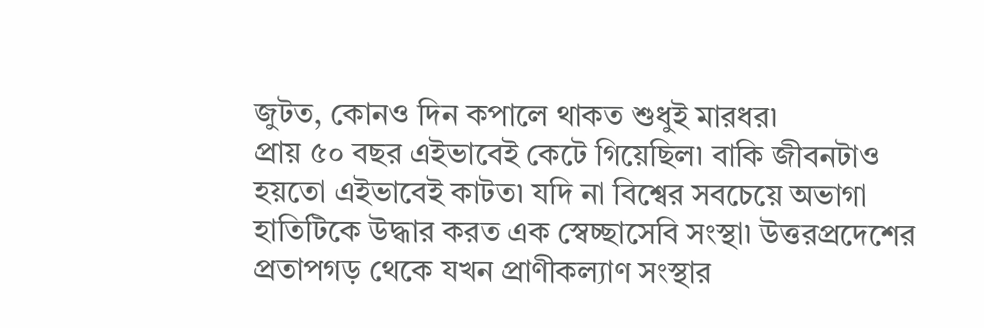জুটত, কোনও দিন কপালে থাকত শুধুই মারধর৷
প্রায় ৫০ বছর এইভাবেই কেটে গিয়েছিল৷ বাকি জীবনটাও হয়তো এইভাবেই কাটত৷ যদি না বিশ্বের সবচেয়ে অভাগা হাতিটিকে উদ্ধার করত এক স্বেচ্ছাসেবি সংস্থা৷ উত্তরপ্রদেশের প্রতাপগড় থেকে যখন প্রাণীকল্যাণ সংস্থার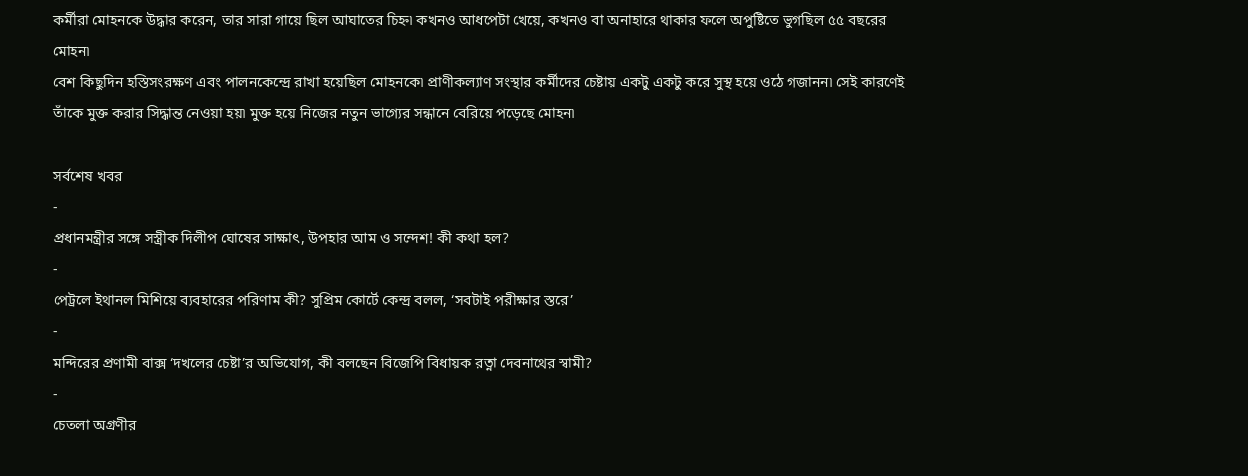কর্মীরা মোহনকে উদ্ধার করেন, তার সারা গায়ে ছিল আঘাতের চিহ্ন৷ কখনও আধপেটা খেয়ে, কখনও বা অনাহারে থাকার ফলে অপুষ্টিতে ভুগছিল ৫৫ বছরের মোহন৷
বেশ কিছুদিন হস্তিসংরক্ষণ এবং পালনকেন্দ্রে রাখা হয়েছিল মোহনকে৷ প্রাণীকল্যাণ সংস্থার কর্মীদের চেষ্টায় একটু একটু করে সুস্থ হয়ে ওঠে গজানন৷ সেই কারণেই তাঁকে মুক্ত করার সিদ্ধান্ত নেওয়া হয়৷ মুক্ত হয়ে নিজের নতুন ভাগ্যের সন্ধানে বেরিয়ে পড়েছে মোহন৷

সর্বশেষ খবর
-
প্রধানমন্ত্রীর সঙ্গে সস্ত্রীক দিলীপ ঘোষের সাক্ষাৎ, উপহার আম ও সন্দেশ! কী কথা হল?
-
পেট্রলে ইথানল মিশিয়ে ব্যবহারের পরিণাম কী? সুপ্রিম কোর্টে কেন্দ্র বলল, ‘সবটাই পরীক্ষার স্তরে’
-
মন্দিরের প্রণামী বাক্স ‘দখলের চেষ্টা’র অভিযোগ, কী বলছেন বিজেপি বিধায়ক রত্না দেবনাথের স্বামী?
-
চেতলা অগ্রণীর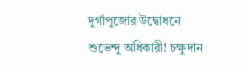দুর্গাপুজোর উদ্বোধনে শুভেন্দু অধিকারী! চক্ষুদান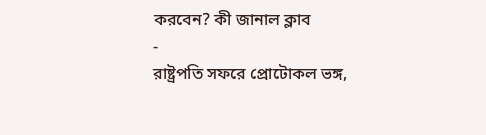করবেন? কী জানাল ক্লাব
-
রাষ্ট্রপতি সফরে প্রোটোকল ভঙ্গ,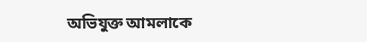অভিযুক্ত আমলাকে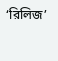‘রিলিজ’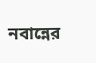নবান্নের